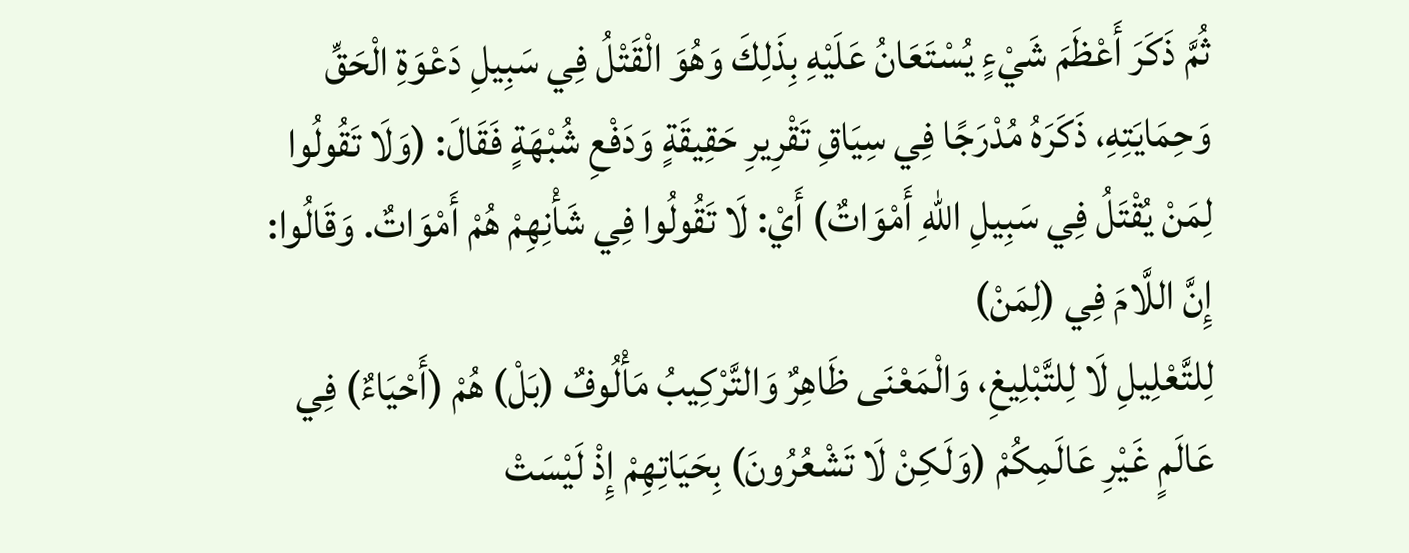ثُمَّ ذَكَرَ أَعْظَمَ شَيْءٍ يُسْتَعَانُ عَلَيْهِ بِذَلِكَ وَهُوَ الْقَتْلُ فِي سَبِيلِ دَعْوَةِ الْحَقِّ وَحِمَايَتِهِ، ذَكَرَهُ مُدْرَجًا فِي سِيَاقِ تَقْرِيرِ حَقِيقَةٍ وَدَفْعِ شُبْهَةٍ فَقَالَ: (وَلَا تَقُولُوا لِمَنْ يُقْتَلُ فِي سَبِيلِ اللهِ أَمْوَاتٌ) أَيْ: لَا تَقُولُوا فِي شَأْنِهِمْ هُمْ أَمْوَاتٌ. وَقَالُوا: إِنَّ اللَّامَ فِي (لِمَنْ)
لِلتَّعْلِيلِ لَا لِلتَّبْلِيغِ، وَالْمَعْنَى ظَاهِرٌ وَالتَّرْكِيبُ مَأْلُوفٌ (بَلْ) هُمْ (أَحْيَاءٌ) فِي عَالَمٍ غَيْرِ عَالَمِكُمْ (وَلَكِنْ لَا تَشْعُرُونَ) بِحَيَاتِهِمْ إِذْ لَيْسَتْ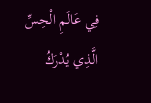فِي عَالَمِ الْحِسِّ الَّذِي يُدْرَكُ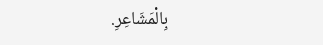بِالْمَشَاعِرِ.